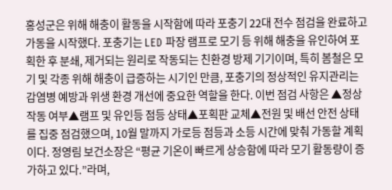홍성군은 위해 해충이 활동을 시작함에 따라 포충기 22대 전수 점검을 완료하고 가동을 시작했다. 포충기는 LED 파장 램프로 모기 등 위해 해충을 유인하여 포획한 후 분쇄, 제거되는 원리로 작동되는 친환경 방제 기기이며, 특히 봄철은 모기 및 각종 위해 해충이 급증하는 시기인 만큼, 포충기의 정상적인 유지관리는 감염병 예방과 위생 환경 개선에 중요한 역할을 한다. 이번 점검 사항은 ▲정상 작동 여부▲램프 및 유인등 점등 상태▲포획판 교체▲전원 및 배선 안전 상태를 집중 점검했으며, 10월 말까지 가로등 점등과 소등 시간에 맞춰 가동할 계획이다. 정영림 보건소장은 “평균 기온이 빠르게 상승함에 따라 모기 활동량이 증가하고 있다.”라며,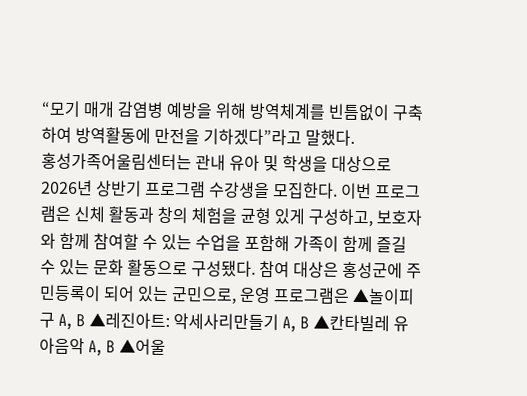“모기 매개 감염병 예방을 위해 방역체계를 빈틈없이 구축하여 방역활동에 만전을 기하겠다”라고 말했다.
홍성가족어울림센터는 관내 유아 및 학생을 대상으로 2026년 상반기 프로그램 수강생을 모집한다. 이번 프로그램은 신체 활동과 창의 체험을 균형 있게 구성하고, 보호자와 함께 참여할 수 있는 수업을 포함해 가족이 함께 즐길 수 있는 문화 활동으로 구성됐다. 참여 대상은 홍성군에 주민등록이 되어 있는 군민으로, 운영 프로그램은 ▲놀이피구 A, B ▲레진아트: 악세사리만들기 A, B ▲칸타빌레 유아음악 A, B ▲어울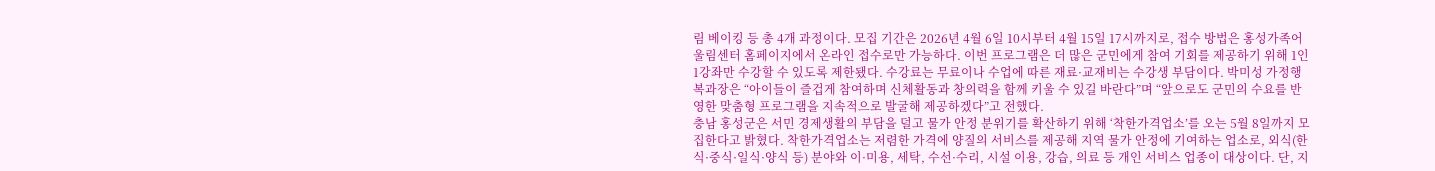림 베이킹 등 총 4개 과정이다. 모집 기간은 2026년 4월 6일 10시부터 4월 15일 17시까지로, 접수 방법은 홍성가족어울림센터 홈페이지에서 온라인 접수로만 가능하다. 이번 프로그램은 더 많은 군민에게 참여 기회를 제공하기 위해 1인 1강좌만 수강할 수 있도록 제한됐다. 수강료는 무료이나 수업에 따른 재료·교재비는 수강생 부담이다. 박미성 가정행복과장은 “아이들이 즐겁게 참여하며 신체활동과 창의력을 함께 키울 수 있길 바란다”며 “앞으로도 군민의 수요를 반영한 맞춤형 프로그램을 지속적으로 발굴해 제공하겠다”고 전했다.
충남 홍성군은 서민 경제생활의 부담을 덜고 물가 안정 분위기를 확산하기 위해 ‘착한가격업소’를 오는 5월 8일까지 모집한다고 밝혔다. 착한가격업소는 저렴한 가격에 양질의 서비스를 제공해 지역 물가 안정에 기여하는 업소로, 외식(한식·중식·일식·양식 등) 분야와 이·미용, 세탁, 수선·수리, 시설 이용, 강습, 의료 등 개인 서비스 업종이 대상이다. 단, 지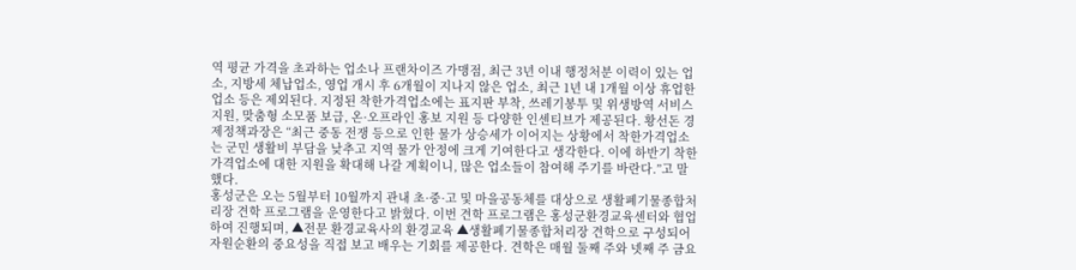역 평균 가격을 초과하는 업소나 프랜차이즈 가맹점, 최근 3년 이내 행정처분 이력이 있는 업소, 지방세 체납업소, 영업 개시 후 6개월이 지나지 않은 업소, 최근 1년 내 1개월 이상 휴업한 업소 등은 제외된다. 지정된 착한가격업소에는 표지판 부착, 쓰레기봉투 및 위생방역 서비스 지원, 맞춤형 소모품 보급, 온·오프라인 홍보 지원 등 다양한 인센티브가 제공된다. 황선돈 경제정책과장은 “최근 중동 전쟁 등으로 인한 물가 상승세가 이어지는 상황에서 착한가격업소는 군민 생활비 부담을 낮추고 지역 물가 안정에 크게 기여한다고 생각한다. 이에 하반기 착한가격업소에 대한 지원을 확대해 나갈 계획이니, 많은 업소들이 참여해 주기를 바란다.”고 말했다.
홍성군은 오는 5월부터 10월까지 관내 초·중·고 및 마을공동체를 대상으로 생활폐기물종합처리장 견학 프로그램을 운영한다고 밝혔다. 이번 견학 프로그램은 홍성군환경교육센터와 협업하여 진행되며, ▲전문 환경교육사의 환경교육 ▲생활폐기물종합처리장 견학으로 구성되어 자원순환의 중요성을 직접 보고 배우는 기회를 제공한다. 견학은 매월 둘째 주와 넷째 주 금요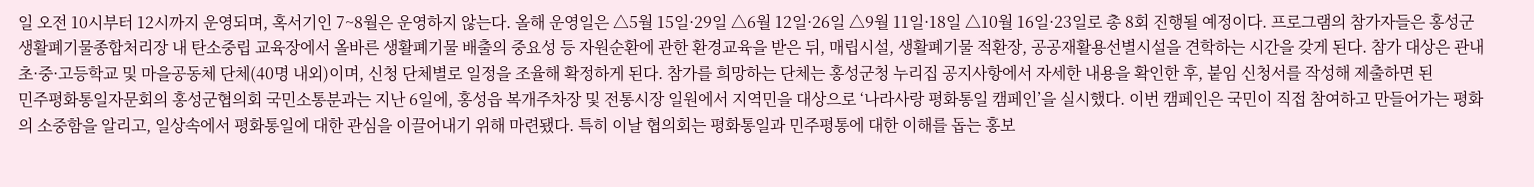일 오전 10시부터 12시까지 운영되며, 혹서기인 7~8월은 운영하지 않는다. 올해 운영일은 △5월 15일·29일 △6월 12일·26일 △9월 11일·18일 △10월 16일·23일로 총 8회 진행될 예정이다. 프로그램의 참가자들은 홍성군 생활폐기물종합처리장 내 탄소중립 교육장에서 올바른 생활폐기물 배출의 중요성 등 자원순환에 관한 환경교육을 받은 뒤, 매립시설, 생활폐기물 적환장, 공공재활용선별시설을 견학하는 시간을 갖게 된다. 참가 대상은 관내 초·중·고등학교 및 마을공동체 단체(40명 내외)이며, 신청 단체별로 일정을 조율해 확정하게 된다. 참가를 희망하는 단체는 홍성군청 누리집 공지사항에서 자세한 내용을 확인한 후, 붙임 신청서를 작성해 제출하면 된
민주평화통일자문회의 홍성군협의회 국민소통분과는 지난 6일에, 홍성읍 복개주차장 및 전통시장 일원에서 지역민을 대상으로 ‘나라사랑 평화통일 캠페인’을 실시했다. 이번 캠페인은 국민이 직접 참여하고 만들어가는 평화의 소중함을 알리고, 일상속에서 평화통일에 대한 관심을 이끌어내기 위해 마련됐다. 특히 이날 협의회는 평화통일과 민주평통에 대한 이해를 돕는 홍보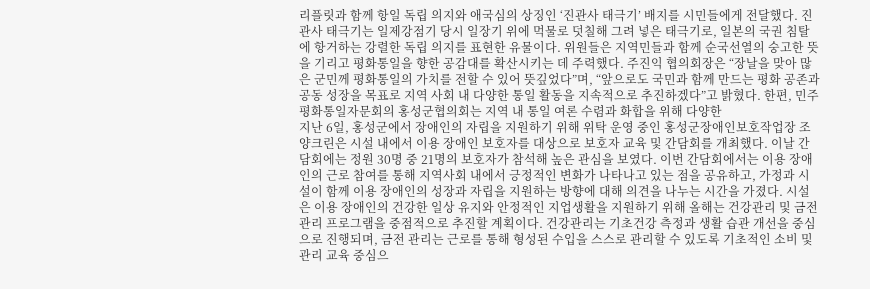리플릿과 함께 항일 독립 의지와 애국심의 상징인 ‘진관사 태극기’ 배지를 시민들에게 전달했다. 진관사 태극기는 일제강점기 당시 일장기 위에 먹물로 덧칠해 그려 넣은 태극기로, 일본의 국권 침탈에 항거하는 강렬한 독립 의지를 표현한 유물이다. 위원들은 지역민들과 함께 순국선열의 숭고한 뜻을 기리고 평화통일을 향한 공감대를 확산시키는 데 주력했다. 주진익 협의회장은 “장날을 맞아 많은 군민께 평화통일의 가치를 전할 수 있어 뜻깊었다”며, “앞으로도 국민과 함께 만드는 평화 공존과 공동 성장을 목표로 지역 사회 내 다양한 통일 활동을 지속적으로 추진하겠다”고 밝혔다. 한편, 민주평화통일자문회의 홍성군협의회는 지역 내 통일 여론 수렴과 화합을 위해 다양한
지난 6일, 홍성군에서 장애인의 자립을 지원하기 위해 위탁 운영 중인 홍성군장애인보호작업장 조양크린은 시설 내에서 이용 장애인 보호자를 대상으로 보호자 교육 및 간담회를 개최했다. 이날 간담회에는 정원 30명 중 21명의 보호자가 참석해 높은 관심을 보였다. 이번 간담회에서는 이용 장애인의 근로 참여를 통해 지역사회 내에서 긍정적인 변화가 나타나고 있는 점을 공유하고, 가정과 시설이 함께 이용 장애인의 성장과 자립을 지원하는 방향에 대해 의견을 나누는 시간을 가졌다. 시설은 이용 장애인의 건강한 일상 유지와 안정적인 지업생활을 지원하기 위해 올해는 건강관리 및 금전 관리 프로그램을 중점적으로 추진할 계획이다. 건강관리는 기초건강 측정과 생활 습관 개선을 중심으로 진행되며, 금전 관리는 근로를 통해 형성된 수입을 스스로 관리할 수 있도록 기초적인 소비 및 관리 교육 중심으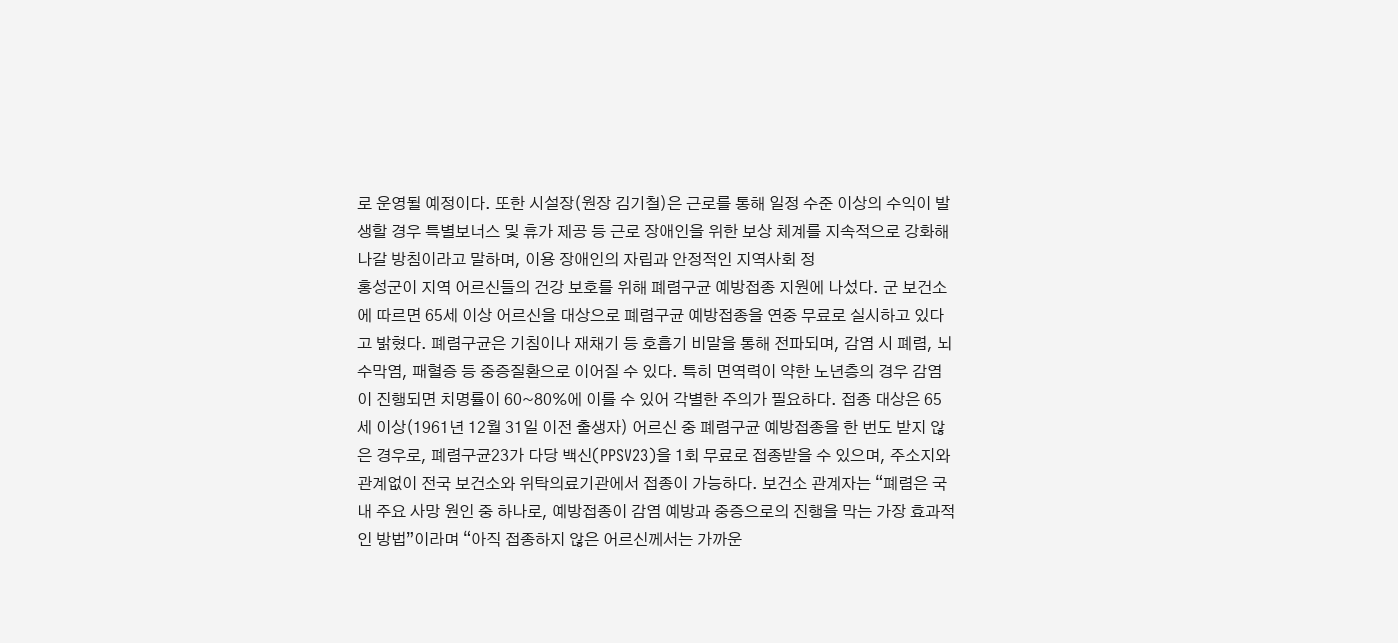로 운영될 예정이다. 또한 시설장(원장 김기철)은 근로를 통해 일정 수준 이상의 수익이 발생할 경우 특별보너스 및 휴가 제공 등 근로 장애인을 위한 보상 체계를 지속적으로 강화해 나갈 방침이라고 말하며, 이용 장애인의 자립과 안정적인 지역사회 정
홍성군이 지역 어르신들의 건강 보호를 위해 폐렴구균 예방접종 지원에 나섰다. 군 보건소에 따르면 65세 이상 어르신을 대상으로 폐렴구균 예방접종을 연중 무료로 실시하고 있다고 밝혔다. 폐렴구균은 기침이나 재채기 등 호흡기 비말을 통해 전파되며, 감염 시 폐렴, 뇌수막염, 패혈증 등 중증질환으로 이어질 수 있다. 특히 면역력이 약한 노년층의 경우 감염이 진행되면 치명률이 60~80%에 이를 수 있어 각별한 주의가 필요하다. 접종 대상은 65세 이상(1961년 12월 31일 이전 출생자) 어르신 중 폐렴구균 예방접종을 한 번도 받지 않은 경우로, 폐렴구균23가 다당 백신(PPSV23)을 1회 무료로 접종받을 수 있으며, 주소지와 관계없이 전국 보건소와 위탁의료기관에서 접종이 가능하다. 보건소 관계자는 “폐렴은 국내 주요 사망 원인 중 하나로, 예방접종이 감염 예방과 중증으로의 진행을 막는 가장 효과적인 방법”이라며 “아직 접종하지 않은 어르신께서는 가까운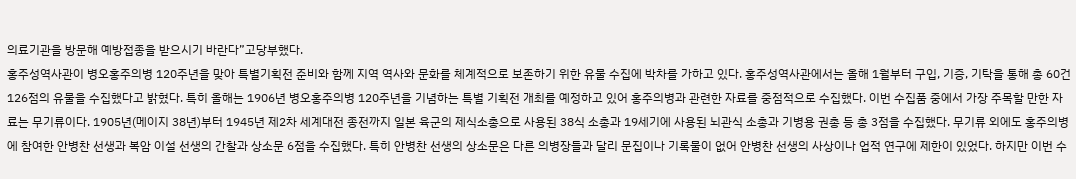의료기관을 방문해 예방접종을 받으시기 바란다”고당부했다.
홍주성역사관이 병오홍주의병 120주년을 맞아 특별기획전 준비와 함께 지역 역사와 문화를 체계적으로 보존하기 위한 유물 수집에 박차를 가하고 있다. 홍주성역사관에서는 올해 1월부터 구입, 기증, 기탁을 통해 총 60건 126점의 유물을 수집했다고 밝혔다. 특히 올해는 1906년 병오홍주의병 120주년을 기념하는 특별 기획전 개최를 예정하고 있어 홍주의병과 관련한 자료를 중점적으로 수집했다. 이번 수집품 중에서 가장 주목할 만한 자료는 무기류이다. 1905년(메이지 38년)부터 1945년 제2차 세계대전 종전까지 일본 육군의 제식소총으로 사용된 38식 소총과 19세기에 사용된 뇌관식 소총과 기병용 권총 등 총 3점을 수집했다. 무기류 외에도 홍주의병에 참여한 안병찬 선생과 복암 이설 선생의 간찰과 상소문 6점을 수집했다. 특히 안병찬 선생의 상소문은 다른 의병장들과 달리 문집이나 기록물이 없어 안병찬 선생의 사상이나 업적 연구에 제한이 있었다. 하지만 이번 수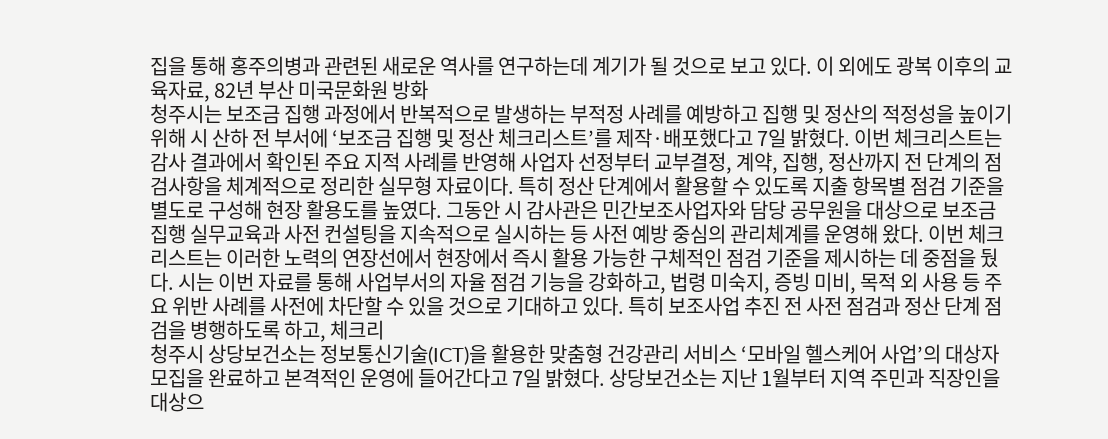집을 통해 홍주의병과 관련된 새로운 역사를 연구하는데 계기가 될 것으로 보고 있다. 이 외에도 광복 이후의 교육자료, 82년 부산 미국문화원 방화
청주시는 보조금 집행 과정에서 반복적으로 발생하는 부적정 사례를 예방하고 집행 및 정산의 적정성을 높이기 위해 시 산하 전 부서에 ‘보조금 집행 및 정산 체크리스트’를 제작·배포했다고 7일 밝혔다. 이번 체크리스트는 감사 결과에서 확인된 주요 지적 사례를 반영해 사업자 선정부터 교부결정, 계약, 집행, 정산까지 전 단계의 점검사항을 체계적으로 정리한 실무형 자료이다. 특히 정산 단계에서 활용할 수 있도록 지출 항목별 점검 기준을 별도로 구성해 현장 활용도를 높였다. 그동안 시 감사관은 민간보조사업자와 담당 공무원을 대상으로 보조금 집행 실무교육과 사전 컨설팅을 지속적으로 실시하는 등 사전 예방 중심의 관리체계를 운영해 왔다. 이번 체크리스트는 이러한 노력의 연장선에서 현장에서 즉시 활용 가능한 구체적인 점검 기준을 제시하는 데 중점을 뒀다. 시는 이번 자료를 통해 사업부서의 자율 점검 기능을 강화하고, 법령 미숙지, 증빙 미비, 목적 외 사용 등 주요 위반 사례를 사전에 차단할 수 있을 것으로 기대하고 있다. 특히 보조사업 추진 전 사전 점검과 정산 단계 점검을 병행하도록 하고, 체크리
청주시 상당보건소는 정보통신기술(ICT)을 활용한 맞춤형 건강관리 서비스 ‘모바일 헬스케어 사업’의 대상자 모집을 완료하고 본격적인 운영에 들어간다고 7일 밝혔다. 상당보건소는 지난 1월부터 지역 주민과 직장인을 대상으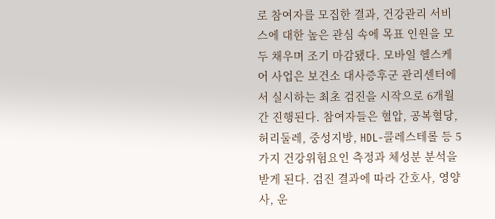로 참여자를 모집한 결과, 건강관리 서비스에 대한 높은 관심 속에 목표 인원을 모두 채우며 조기 마감됐다. 모바일 헬스케어 사업은 보건소 대사증후군 관리센터에서 실시하는 최초 검진을 시작으로 6개월간 진행된다. 참여자들은 혈압, 공복혈당, 허리둘레, 중성지방, HDL-콜레스테롤 등 5가지 건강위험요인 측정과 체성분 분석을 받게 된다. 검진 결과에 따라 간호사, 영양사, 운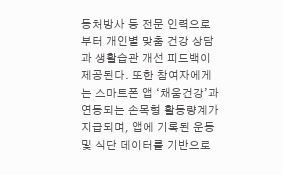동처방사 등 전문 인력으로부터 개인별 맞춤 건강 상담과 생활습관 개선 피드백이 제공된다. 또한 참여자에게는 스마트폰 앱 ‘채움건강’과 연동되는 손목형 활동량계가 지급되며, 앱에 기록된 운동 및 식단 데이터를 기반으로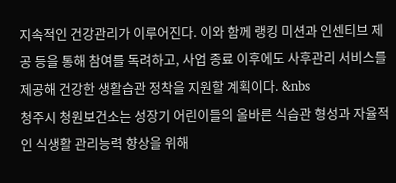지속적인 건강관리가 이루어진다. 이와 함께 랭킹 미션과 인센티브 제공 등을 통해 참여를 독려하고, 사업 종료 이후에도 사후관리 서비스를 제공해 건강한 생활습관 정착을 지원할 계획이다. &nbs
청주시 청원보건소는 성장기 어린이들의 올바른 식습관 형성과 자율적인 식생활 관리능력 향상을 위해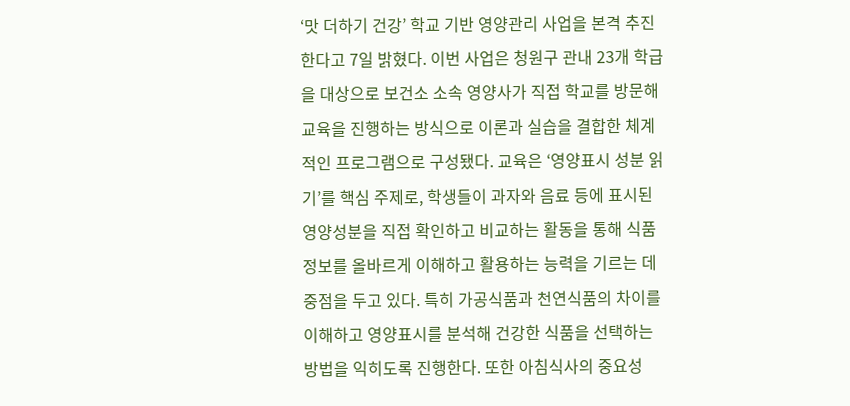‘맛 더하기 건강’ 학교 기반 영양관리 사업을 본격 추진한다고 7일 밝혔다. 이번 사업은 청원구 관내 23개 학급을 대상으로 보건소 소속 영양사가 직접 학교를 방문해 교육을 진행하는 방식으로 이론과 실습을 결합한 체계적인 프로그램으로 구성됐다. 교육은 ‘영양표시 성분 읽기’를 핵심 주제로, 학생들이 과자와 음료 등에 표시된 영양성분을 직접 확인하고 비교하는 활동을 통해 식품 정보를 올바르게 이해하고 활용하는 능력을 기르는 데 중점을 두고 있다. 특히 가공식품과 천연식품의 차이를 이해하고 영양표시를 분석해 건강한 식품을 선택하는 방법을 익히도록 진행한다. 또한 아침식사의 중요성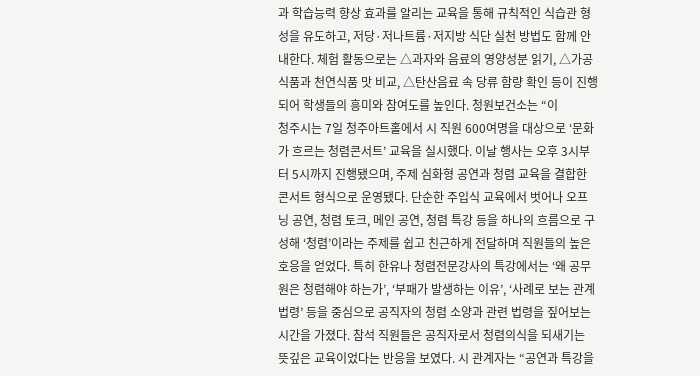과 학습능력 향상 효과를 알리는 교육을 통해 규칙적인 식습관 형성을 유도하고, 저당·저나트륨·저지방 식단 실천 방법도 함께 안내한다. 체험 활동으로는 △과자와 음료의 영양성분 읽기, △가공식품과 천연식품 맛 비교, △탄산음료 속 당류 함량 확인 등이 진행되어 학생들의 흥미와 참여도를 높인다. 청원보건소는 “이
청주시는 7일 청주아트홀에서 시 직원 600여명을 대상으로 ‘문화가 흐르는 청렴콘서트’ 교육을 실시했다. 이날 행사는 오후 3시부터 5시까지 진행됐으며, 주제 심화형 공연과 청렴 교육을 결합한 콘서트 형식으로 운영됐다. 단순한 주입식 교육에서 벗어나 오프닝 공연, 청렴 토크, 메인 공연, 청렴 특강 등을 하나의 흐름으로 구성해 ‘청렴’이라는 주제를 쉽고 친근하게 전달하며 직원들의 높은 호응을 얻었다. 특히 한유나 청렴전문강사의 특강에서는 ‘왜 공무원은 청렴해야 하는가’, ‘부패가 발생하는 이유’, ‘사례로 보는 관계 법령’ 등을 중심으로 공직자의 청렴 소양과 관련 법령을 짚어보는 시간을 가졌다. 참석 직원들은 공직자로서 청렴의식을 되새기는 뜻깊은 교육이었다는 반응을 보였다. 시 관계자는 “공연과 특강을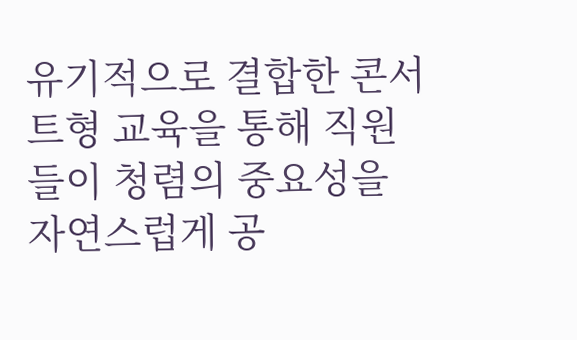유기적으로 결합한 콘서트형 교육을 통해 직원들이 청렴의 중요성을 자연스럽게 공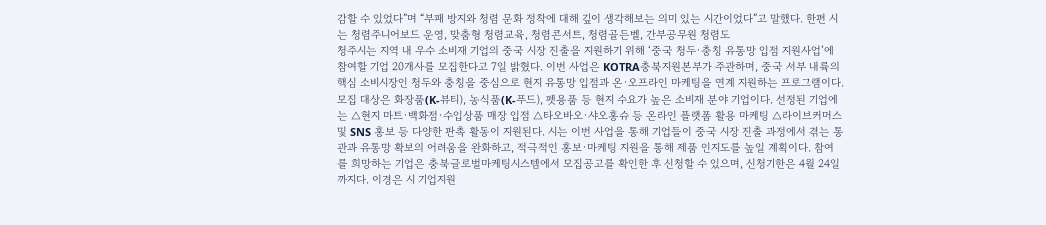감할 수 있었다”며 “부패 방지와 청렴 문화 정착에 대해 깊이 생각해보는 의미 있는 시간이었다”고 말했다. 한편 시는 청렴주니어보드 운영, 맞춤형 청렴교육, 청렴콘서트, 청렴골든벨, 간부공무원 청렴도
청주시는 지역 내 우수 소비재 기업의 중국 시장 진출을 지원하기 위해 ‘중국 청두·충칭 유통망 입점 지원사업’에 참여할 기업 20개사를 모집한다고 7일 밝혔다. 이번 사업은 KOTRA충북지원본부가 주관하며, 중국 서부 내륙의 핵심 소비시장인 청두와 충칭을 중심으로 현지 유통망 입점과 온·오프라인 마케팅을 연계 지원하는 프로그램이다. 모집 대상은 화장품(K-뷰티), 농식품(K-푸드), 펫용품 등 현지 수요가 높은 소비재 분야 기업이다. 선정된 기업에는 △현지 마트·백화점·수입상품 매장 입점 △타오바오·샤오홍슈 등 온라인 플랫폼 활용 마케팅 △라이브커머스 및 SNS 홍보 등 다양한 판촉 활동이 지원된다. 시는 이번 사업을 통해 기업들이 중국 시장 진출 과정에서 겪는 통관과 유통망 확보의 어려움을 완화하고, 적극적인 홍보·마케팅 지원을 통해 제품 인지도를 높일 계획이다. 참여를 희망하는 기업은 충북글로벌마케팅시스템에서 모집공고를 확인한 후 신청할 수 있으며, 신청기한은 4월 24일까지다. 이경은 시 기업지원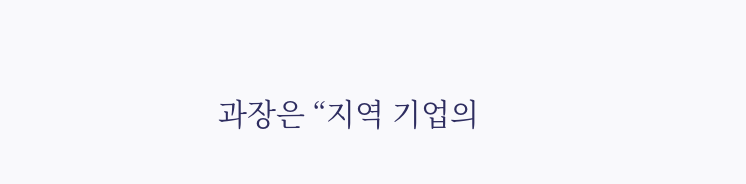과장은 “지역 기업의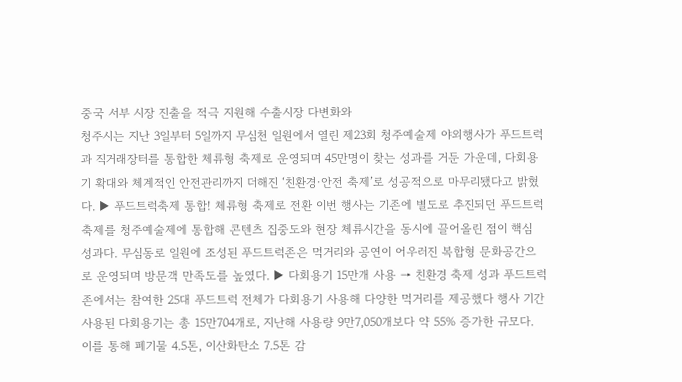중국 서부 시장 진출을 적극 지원해 수출시장 다변화와
청주시는 지난 3일부터 5일까지 무심천 일원에서 열린 제23회 청주예술제 야외행사가 푸드트럭과 직거래장터를 통합한 체류형 축제로 운영되며 45만명이 찾는 성과를 거둔 가운데, 다회용기 확대와 체계적인 안전관리까지 더해진 ‘친환경·안전 축제’로 성공적으로 마무리됐다고 밝혔다. ▶ 푸드트럭축제 통합! 체류형 축제로 전환 이번 행사는 기존에 별도로 추진되던 푸드트럭 축제를 청주예술제에 통합해 콘텐츠 집중도와 현장 체류시간을 동시에 끌어올린 점이 핵심 성과다. 무심동로 일원에 조성된 푸드트럭존은 먹거리와 공연이 어우러진 복합형 문화공간으로 운영되며 방문객 만족도를 높였다. ▶ 다회용기 15만개 사용 → 친환경 축제 성과 푸드트럭존에서는 참여한 25대 푸드트럭 전체가 다회용기 사용해 다양한 먹거리를 제공했다 행사 기간 사용된 다회용기는 총 15만704개로, 지난해 사용량 9만7,050개보다 약 55% 증가한 규모다. 이를 통해 폐기물 4.5톤, 이산화탄소 7.5톤 감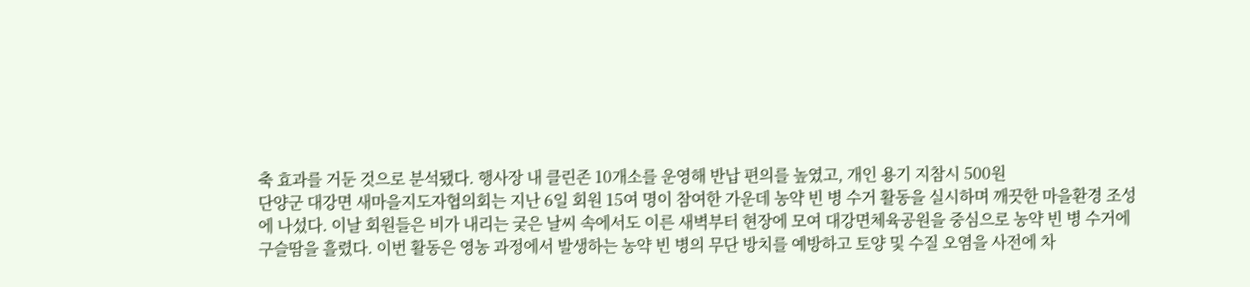축 효과를 거둔 것으로 분석됐다. 행사장 내 클린존 10개소를 운영해 반납 편의를 높였고, 개인 용기 지참시 500원
단양군 대강면 새마을지도자협의회는 지난 6일 회원 15여 명이 참여한 가운데 농약 빈 병 수거 활동을 실시하며 깨끗한 마을환경 조성에 나섰다. 이날 회원들은 비가 내리는 궂은 날씨 속에서도 이른 새벽부터 현장에 모여 대강면체육공원을 중심으로 농약 빈 병 수거에 구슬땀을 흘렸다. 이번 활동은 영농 과정에서 발생하는 농약 빈 병의 무단 방치를 예방하고 토양 및 수질 오염을 사전에 차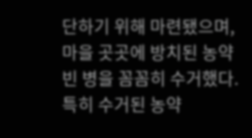단하기 위해 마련됐으며, 마을 곳곳에 방치된 농약 빈 병을 꼼꼼히 수거했다. 특히 수거된 농약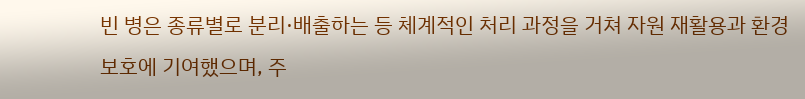빈 병은 종류별로 분리·배출하는 등 체계적인 처리 과정을 거쳐 자원 재활용과 환경 보호에 기여했으며, 주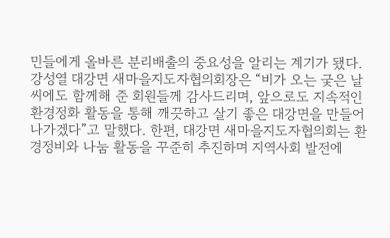민들에게 올바른 분리배출의 중요성을 알리는 계기가 됐다. 강성열 대강면 새마을지도자협의회장은 “비가 오는 궂은 날씨에도 함께해 준 회원들께 감사드리며, 앞으로도 지속적인 환경정화 활동을 통해 깨끗하고 살기 좋은 대강면을 만들어 나가겠다”고 말했다. 한편, 대강면 새마을지도자협의회는 환경정비와 나눔 활동을 꾸준히 추진하며 지역사회 발전에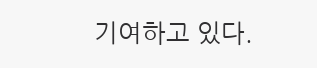기여하고 있다.